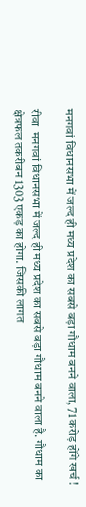मनगवां विधानसभा में जल्द ही मध्य प्रदेश का सबसे बड़ा गौधाम बनने वाला, 71 करोड़ होंगे खर्च !

रीवा  मनगवां विधानसभा में जल्द ही मध्य प्रदेश का सबसे बड़ा गौधाम बनने वाला है. गौधाम का क्षेत्रफल तकरीबन 1303 एकड़ का होगा. जिसकी लागत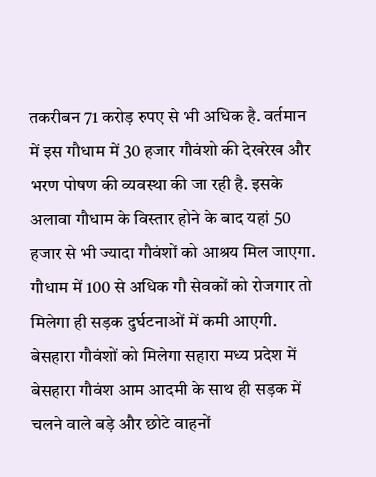तकरीबन 71 करोड़ रुपए से भी अधिक है. वर्तमान में इस गौधाम में 30 हजार गौवंशो की देखरेख और भरण पोषण की व्यवस्था की जा रही है. इसके अलावा गौधाम के विस्तार होने के बाद यहां 50 हजार से भी ज्यादा गौवंशों को आश्रय मिल जाएगा. गौधाम में 100 से अधिक गौ सेवकों को रोजगार तो मिलेगा ही सड़क दुर्घटनाओं में कमी आएगी. बेसहारा गौवंशों को मिलेगा सहारा मध्य प्रदेश में बेसहारा गौवंश आम आदमी के साथ ही सड़क में चलने वाले बड़े और छोटे वाहनों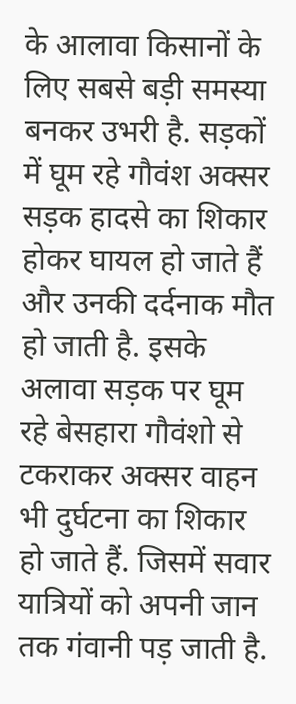के आलावा किसानों के लिए सबसे बड़ी समस्या बनकर उभरी है. सड़कों में घूम रहे गौवंश अक्सर सड़क हादसे का शिकार होकर घायल हो जाते हैं और उनकी दर्दनाक मौत हो जाती है. इसके अलावा सड़क पर घूम रहे बेसहारा गौवंशो से टकराकर अक्सर वाहन भी दुर्घटना का शिकार हो जाते हैं. जिसमें सवार यात्रियों को अपनी जान तक गंवानी पड़ जाती है.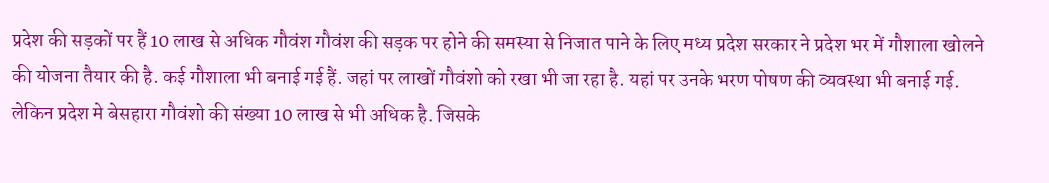प्रदेश की सड़कों पर हैं 10 लाख से अधिक गौवंश गौवंश की सड़क पर होने की समस्या से निजात पाने के लिए मध्य प्रदेश सरकार ने प्रदेश भर में गौशाला खोलने की योजना तैयार की है. कई गौशाला भी बनाई गई हैं. जहां पर लाखों गौवंशो को रखा भी जा रहा है. यहां पर उनके भरण पोषण की व्यवस्था भी बनाई गई. लेकिन प्रदेश मे बेसहारा गौवंशो की संख्या 10 लाख से भी अधिक है. जिसके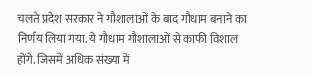चलते प्रदेश सरकार ने गौशालाओं के बाद गौधाम बनाने का निर्णय लिया गया. ये गौधाम गौशालाओं से काफी विशाल होंगे. जिसमें अधिक संख्या में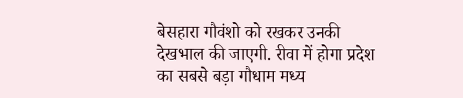बेसहारा गौवंशो को रखकर उनकी देखभाल की जाएगी. रीवा में होगा प्रदेश का सबसे बड़ा गौधाम मध्य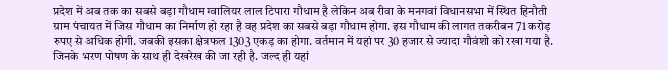प्रदेश में अब तक का सबसे बड़ा गौधाम ग्वालियर लाल टिपारा गौधाम है लेकिन अब रीवा के मनगवां विधानसभा में स्थित हिनौती ग्राम पंचायत में जिस गौधाम का निर्माण हो रहा है वह प्रदेश का सबसे बड़ा गौधाम होगा. इस गौधाम की लागत तकरीबन 71 करोड़ रुपए से अधिक होगी. जबकी इसका क्षेत्रफल 1303 एकड़ का होगा. वर्तमान में यहां पर 30 हजार से ज्यादा गौवंशो को रखा गया है. जिनके भरण पोषण के साथ ही देखरेख की जा रही है. जल्द ही यहां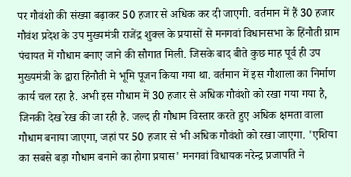पर गौवंशो की संख्या बढ़ाकर 50 हजार से अधिक कर दी जाएगी. वर्तमान में हैं 30 हजार गौवंश प्रदेश के उप मुख्यमंत्री राजेंद्र शुक्ल के प्रयासों से मनगवां विधानसभा के हिंनौती ग्राम पंचायत में गौधाम बनाए जाने की सौगात मिली. जिसके बाद बीते कुछ माह पूर्व ही उप मुख्यमंत्री के द्वारा हिंनौती मे भूमि पूजन किया गया था. वर्तमान में इस गौशाला का निर्माण कार्य चल रहा है. अभी इस गौधाम में 30 हजार से अधिक गौवंशो को रखा गया गया है, जिनकी देख रेख की जा रही है. जल्द ही गौधाम विस्तार करते हुए अधिक क्षमता वाला गौधाम बनाया जाएगा, जहां पर 50 हजार से भी अधिक गौवंशो को रखा जाएगा. 'एशिया का सबसे बड़ा गौधाम बनाने का होगा प्रयास' मनगवां विधायक नरेन्द्र प्रजापति ने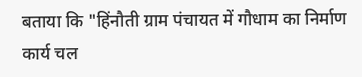बताया कि "हिंनौती ग्राम पंचायत में गौधाम का निर्माण कार्य चल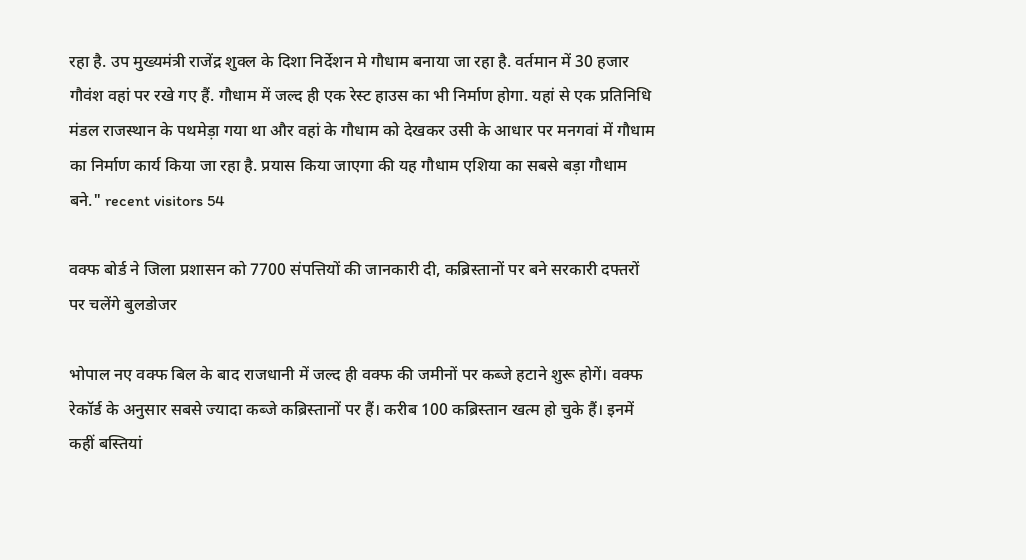रहा है. उप मुख्यमंत्री राजेंद्र शुक्ल के दिशा निर्देशन मे गौधाम बनाया जा रहा है. वर्तमान में 30 हजार गौवंश वहां पर रखे गए हैं. गौधाम में जल्द ही एक रेस्ट हाउस का भी निर्माण होगा. यहां से एक प्रतिनिधि मंडल राजस्थान के पथमेड़ा गया था और वहां के गौधाम को देखकर उसी के आधार पर मनगवां में गौधाम का निर्माण कार्य किया जा रहा है. प्रयास किया जाएगा की यह गौधाम एशिया का सबसे बड़ा गौधाम बने." recent visitors 54

वक्फ बोर्ड ने जिला प्रशासन को 7700 संपत्तियों की जानकारी दी, कब्रिस्तानों पर बने सरकारी दफ्तरों पर चलेंगे बुलडोजर

भोपाल नए वक्फ बिल के बाद राजधानी में जल्द ही वक्फ की जमीनों पर कब्जे हटाने शुरू होगें। वक्फ रेकॉर्ड के अनुसार सबसे ज्यादा कब्जे कब्रिस्तानों पर हैं। करीब 100 कब्रिस्तान खत्म हो चुके हैं। इनमें कहीं बस्तियां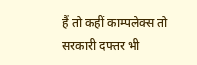हैं तो कहीं काम्पलेक्स तो सरकारी दफ्तर भी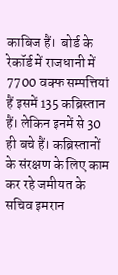काबिज हैं।  बोर्ड के रेकॉर्ड में राजधानी में 7700 वक्फ सम्पत्तियां हैं इसमें 135 कब्रिस्तान हैं। लेकिन इनमें से 30 ही बचे हैं। कब्रिस्तानों के संरक्षण के लिए काम कर रहे जमीयत के सचिव इमरान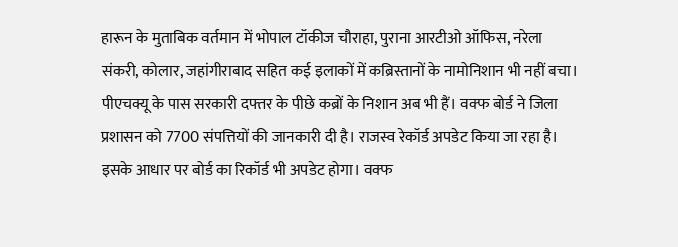हारून के मुताबिक वर्तमान में भोपाल टॉकीज चौराहा, पुराना आरटीओ ऑफिस, नरेला संकरी, कोलार, जहांगीराबाद सहित कई इलाकों में कब्रिस्तानों के नामोनिशान भी नहीं बचा। पीएचक्यू के पास सरकारी दफ्तर के पीछे कब्रों के निशान अब भी हैं। वक्फ बोर्ड ने जिला प्रशासन को 7700 संपत्तियों की जानकारी दी है। राजस्व रेकॉर्ड अपडेट किया जा रहा है। इसके आधार पर बोर्ड का रिकॉर्ड भी अपडेट होगा। वक्फ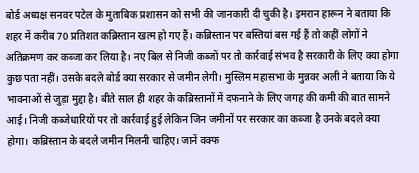बोर्ड अध्यक्ष सनवर पटेल के मुताबिक प्रशासन को सभी की जानकारी दी चुकी है। इमरान हारून ने बताया कि शहर में करीब 70 प्रतिशत कब्रिस्तान खत्म हो गए हैं। कब्रिस्तान पर बस्तियां बस गई हैं तो कहीं लोगों ने अतिक्रमण कर कब्जा कर लिया है। नए बिल से निजी कब्जों पर तो कार्रवाई संभव है सरकारी के लिए क्या होगा कुछ पता नहीं। उसके बदले बोर्ड क्या सरकार से जमीन लेगी। मुस्लिम महासभा के मुन्नवर अली ने बताया कि ये भावनाओं से जुड़ा मुद्दा है। बीते साल ही शहर के कब्रिस्तानों में दफनाने के लिए जगह की कमी की बात सामने आई। निजी कब्जेधारियों पर तो कार्रवाई हुई लेकिन जिन जमीनों पर सरकार का कब्जा है उनके बदले क्या होगा। कब्रिस्तान के बदले जमीन मिलनी चाहिए। जानें वक्फ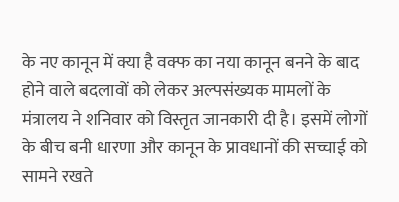के नए कानून में क्या है वक्फ का नया कानून बनने के बाद होने वाले बदलावों को लेकर अल्पसंख्यक मामलों के मंत्रालय ने शनिवार को विस्तृत जानकारी दी है। इसमें लोगों के बीच बनी धारणा और कानून के प्रावधानों की सच्चाई को सामने रखते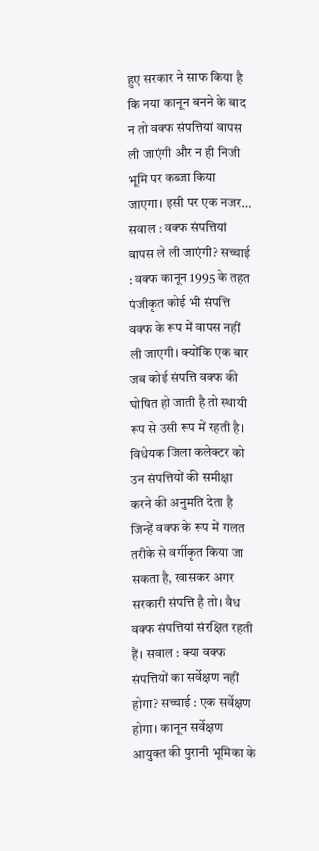हुए सरकार ने साफ किया है कि नया कानून बनने के बाद न तो वक्फ संपत्तियां वापस ली जाएंगी और न ही निजी भूमि पर कब्जा किया जाएगा। इसी पर एक नजर… सवाल : वक्फ संपत्तियां वापस ले ली जाएंगी? सच्चाई : वक्फ कानून 1995 के तहत पंजीकृत कोई भी संपत्ति वक्फ के रूप में वापस नहीं ली जाएगी। क्योंकि एक बार जब कोई संपत्ति वक्फ की घोषित हो जाती है तो स्थायी रूप से उसी रूप में रहती है। विधेयक जिला कलेक्टर को उन संपत्तियों की समीक्षा करने की अनुमति देता है जिन्हें वक्फ के रूप में गलत तरीके से वर्गीकृत किया जा सकता है, खासकर अगर सरकारी संपत्ति है तो। वैध वक्फ संपत्तियां संरक्षित रहती हैं। सवाल : क्या वक्फ संपत्तियों का सर्वेक्षण नहीं होगा? सच्चाई : एक सर्वेक्षण होगा। कानून सर्वेक्षण आयुक्त की पुरानी भूमिका के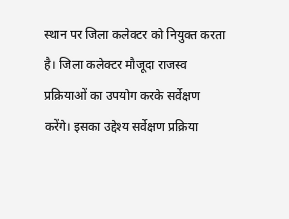स्थान पर जिला कलेक्टर को नियुक्त करता है। जिला कलेक्टर मौजूदा राजस्व प्रक्रियाओं का उपयोग करके सर्वेक्षण करेंगे। इसका उद्देश्य सर्वेक्षण प्रक्रिया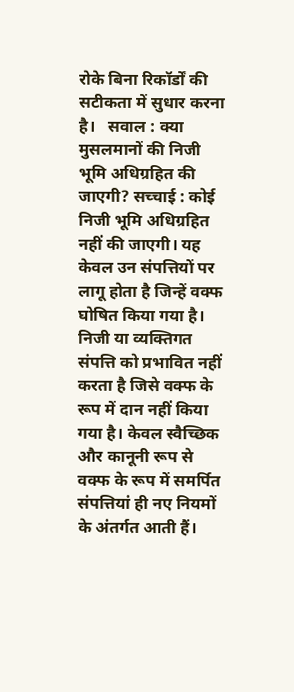रोके बिना रिकॉर्डों की सटीकता में सुधार करना है।   सवाल : क्या मुसलमानों की निजी भूमि अधिग्रहित की जाएगी? सच्चाई : कोई निजी भूमि अधिग्रहित नहीं की जाएगी। यह केवल उन संपत्तियों पर लागू होता है जिन्हें वक्फ घोषित किया गया है। निजी या व्यक्तिगत संपत्ति को प्रभावित नहीं करता है जिसे वक्फ के रूप में दान नहीं किया गया है। केवल स्वैच्छिक और कानूनी रूप से वक्फ के रूप में समर्पित संपत्तियां ही नए नियमों के अंतर्गत आती हैं।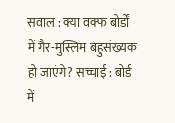सवाल : क्या वक्फ बोर्डों में गैर-मुस्लिम बहुसंख्यक हो जाएंगे? सच्चाई : बोर्ड में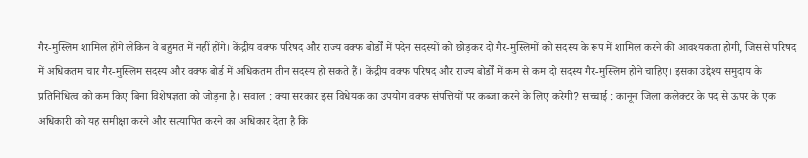गैर-मुस्लिम शामिल होंगे लेकिन वे बहुमत में नहीं होंगे। केंद्रीय वक्फ परिषद और राज्य वक्फ बोर्डों में पदेन सदस्यों को छोड़कर दो गैर-मुस्लिमों को सदस्य के रूप में शामिल करने की आवश्यकता होगी, जिससे परिषद में अधिकतम चार गैर-मुस्लिम सदस्य और वक्फ बोर्ड में अधिकतम तीन सदस्य हो सकते हैं। केंद्रीय वक्फ परिषद और राज्य बोर्डों में कम से कम दो सदस्य गैर-मुस्लिम होने चाहिए। इसका उद्देश्य समुदाय के प्रतिनिधित्व को कम किए बिना विशेषज्ञता को जोड़ना है। सवाल : क्या सरकार इस विधेयक का उपयोग वक्फ संपत्तियों पर कब्जा करने के लिए करेगी? सच्चाई : कानून जिला कलेक्टर के पद से ऊपर के एक अधिकारी को यह समीक्षा करने और सत्यापित करने का अधिकार देता है कि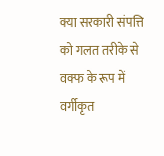क्या सरकारी संपत्ति को गलत तरीके से वक्फ के रूप में वर्गीकृत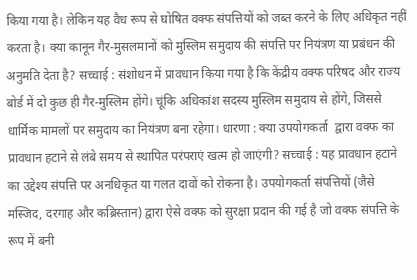किया गया है। लेकिन यह वैध रूप से घोषित वक्फ संपत्तियों को जब्त करने के लिए अधिकृत नहीं करता है। क्या कानून गैर-मुसलमानों को मुस्लिम समुदाय की संपत्ति पर नियंत्रण या प्रबंधन की अनुमति देता है? सच्चाई : संशोधन में प्रावधान किया गया है कि केंद्रीय वक्फ परिषद और राज्य बोर्ड में दो कुछ ही गैर-मुस्लिम होंगे। चूंकि अधिकांश सदस्य मुस्लिम समुदाय से होंगे, जिससे धार्मिक मामलों पर समुदाय का नियंत्रण बना रहेगा। धारणा : क्या उपयोगकर्ता  द्वारा वक्फ का प्रावधान हटाने से लंबे समय से स्थापित परंपराएं खत्म हो जाएंगी? सच्चाई : यह प्रावधान हटाने का उद्देश्य संपत्ति पर अनधिकृत या गलत दावों को रोकना है। उपयोगकर्ता संपत्तियों (जैसे मस्जिद, दरगाह और कब्रिस्तान) द्वारा ऐसे वक्फ को सुरक्षा प्रदान की गई है जो वक्फ संपत्ति के रूप में बनी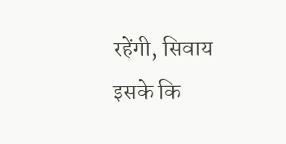रहेंगी, सिवाय इसके कि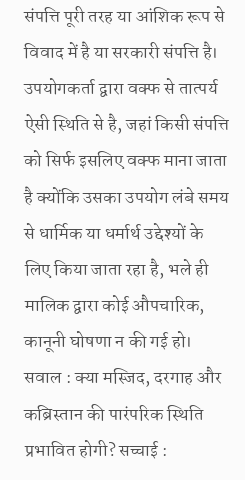संपत्ति पूरी तरह या आंशिक रूप से विवाद में है या सरकारी संपत्ति है। उपयोगकर्ता द्वारा वक्फ से तात्पर्य ऐसी स्थिति से है, जहां किसी संपत्ति को सिर्फ इसलिए वक्फ माना जाता है क्योंकि उसका उपयोग लंबे समय से धार्मिक या धर्मार्थ उद्देश्यों के लिए किया जाता रहा है, भले ही मालिक द्वारा कोई औपचारिक, कानूनी घोषणा न की गई हो। सवाल : क्या मस्जिद, दरगाह और कब्रिस्तान की पारंपरिक स्थिति प्रभावित होगी? सच्चाई :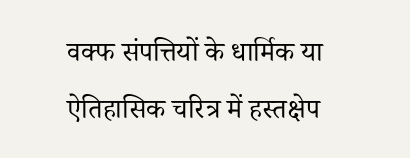वक्फ संपत्तियों के धार्मिक या ऐतिहासिक चरित्र में हस्तक्षेप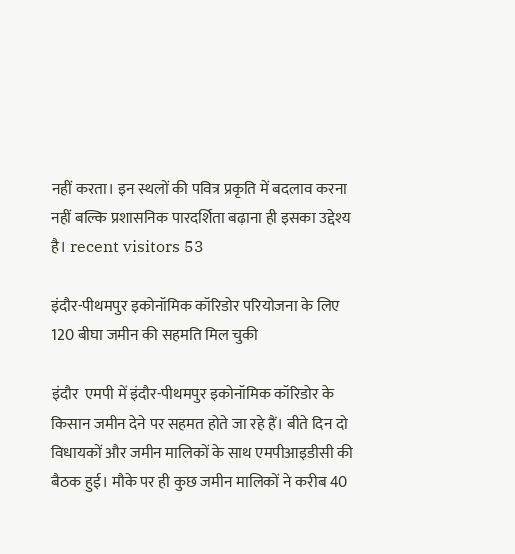नहीं करता। इन स्थलों की पवित्र प्रकृति में बदलाव करना नहीं बल्कि प्रशासनिक पारदर्शिता बढ़ाना ही इसका उद्देश्य है। recent visitors 53

इंदौर-पीथमपुर इकोनॉमिक कॉरिडोर परियोजना के लिए 120 बीघा जमीन की सहमति मिल चुकी

इंदौर  एमपी में इंदौर-पीथमपुर इकोनॉमिक कॉरिडोर के किसान जमीन देने पर सहमत होते जा रहे हैं। बीते दिन दो विधायकों और जमीन मालिकों के साथ एमपीआइडीसी की बैठक हुई। मौके पर ही कुछ जमीन मालिकों ने करीब 40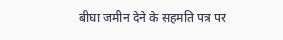बीघा जमीन देने के सहमति पत्र पर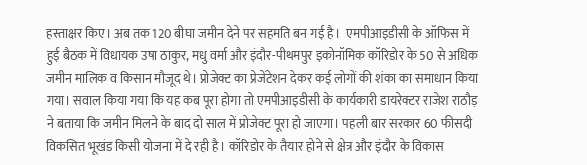हस्ताक्षर किए। अब तक 120 बीघा जमीन देने पर सहमति बन गई है।  एमपीआइडीसी के ऑफिस में हुई बैठक में विधायक उषा ठाकुर, मधु वर्मा और इंदौर-पीथमपुर इकोनॉमिक कॉरिडोर के 50 से अधिक जमीन मालिक व किसान मौजूद थे। प्रोजेक्ट का प्रेजेंटेशन देकर कई लोगों की शंका का समाधान किया गया। सवाल किया गया कि यह कब पूरा होगा तो एमपीआइडीसी के कार्यकारी डायरेक्टर राजेश राठौड़ ने बताया कि जमीन मिलने के बाद दो साल में प्रोजेक्ट पूरा हो जाएगा। पहली बार सरकार 60 फीसदी विकसित भूखंड किसी योजना में दे रही है। कॉरिडोर के तैयार होने से क्षेत्र और इंदौर के विकास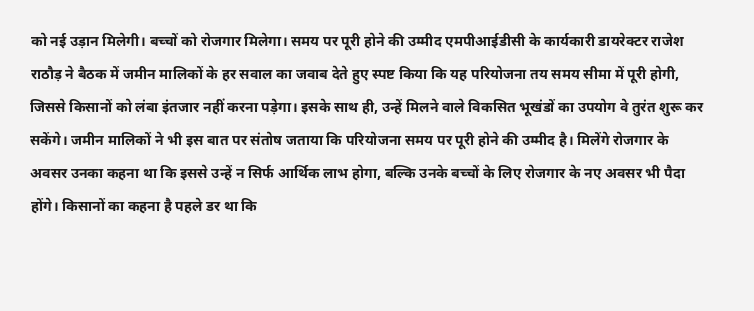को नई उड़ान मिलेगी। बच्चों को रोजगार मिलेगा। समय पर पूरी होने की उम्मीद एमपीआईडीसी के कार्यकारी डायरेक्टर राजेश राठौड़ ने बैठक में जमीन मालिकों के हर सवाल का जवाब देते हुए स्पष्ट किया कि यह परियोजना तय समय सीमा में पूरी होगी, जिससे किसानों को लंबा इंतजार नहीं करना पड़ेगा। इसके साथ ही, उन्हें मिलने वाले विकसित भूखंडों का उपयोग वे तुरंत शुरू कर सकेंगे। जमीन मालिकों ने भी इस बात पर संतोष जताया कि परियोजना समय पर पूरी होने की उम्मीद है। मिलेंगे रोजगार के अवसर उनका कहना था कि इससे उन्हें न सिर्फ आर्थिक लाभ होगा, बल्कि उनके बच्चों के लिए रोजगार के नए अवसर भी पैदा होंगे। किसानों का कहना है पहले डर था कि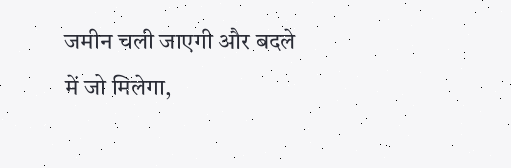जमीन चली जाएगी और बदले में जो मिलेगा,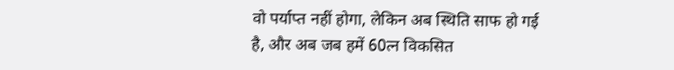वो पर्याप्त नहीं होगा, लेकिन अब स्थिति साफ हो गई है, और अब जब हमें 60त्न विकसित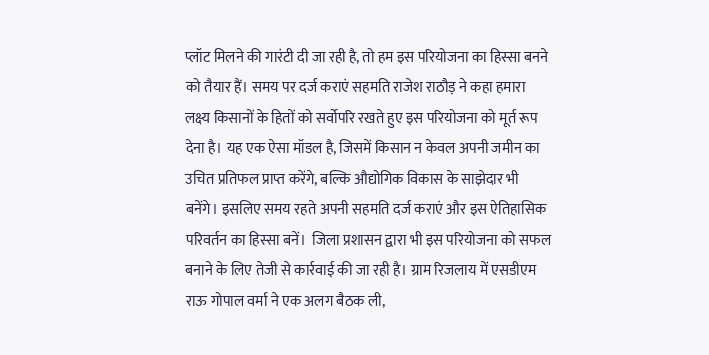प्लॉट मिलने की गारंटी दी जा रही है, तो हम इस परियोजना का हिस्सा बनने को तैयार हैं। समय पर दर्ज कराएं सहमति राजेश राठौड़ ने कहा हमारा लक्ष्य किसानों के हितों को सर्वोपरि रखते हुए इस परियोजना को मूर्त रूप देना है। यह एक ऐसा मॉडल है, जिसमें किसान न केवल अपनी जमीन का उचित प्रतिफल प्राप्त करेंगे, बल्कि औद्योगिक विकास के साझेदार भी बनेंगे। इसलिए समय रहते अपनी सहमति दर्ज कराएं और इस ऐतिहासिक परिवर्तन का हिस्सा बनें।  जिला प्रशासन द्वारा भी इस परियोजना को सफल बनाने के लिए तेजी से कार्रवाई की जा रही है। ग्राम रिजलाय में एसडीएम राऊ गोपाल वर्मा ने एक अलग बैठक ली,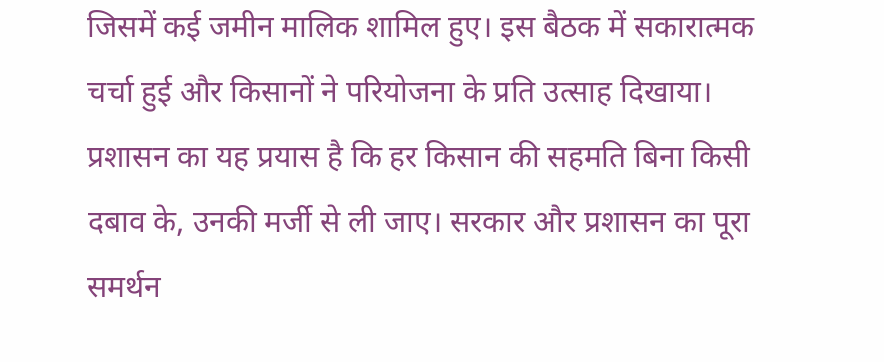जिसमें कई जमीन मालिक शामिल हुए। इस बैठक में सकारात्मक चर्चा हुई और किसानों ने परियोजना के प्रति उत्साह दिखाया। प्रशासन का यह प्रयास है कि हर किसान की सहमति बिना किसी दबाव के, उनकी मर्जी से ली जाए। सरकार और प्रशासन का पूरा समर्थन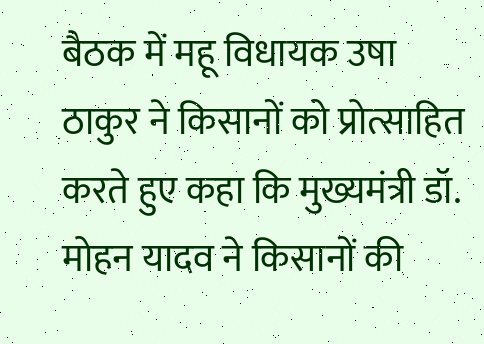बैठक में महू विधायक उषा ठाकुर ने किसानों को प्रोत्साहित करते हुए कहा कि मुख्यमंत्री डॉ. मोहन यादव ने किसानों की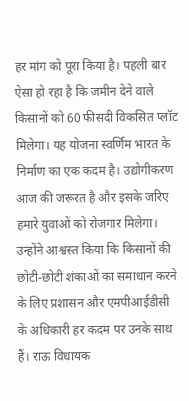हर मांग को पूरा किया है। पहली बार ऐसा हो रहा है कि जमीन देने वाले किसानों को 60 फीसदी विकसित प्लॉट मिलेगा। यह योजना स्वर्णिम भारत के निर्माण का एक कदम है। उद्योगीकरण आज की जरूरत है और इसके जरिए हमारे युवाओं को रोजगार मिलेगा। उन्होंने आश्वस्त किया कि किसानों की छोटी-छोटी शंकाओं का समाधान करने के लिए प्रशासन और एमपीआईडीसी के अधिकारी हर कदम पर उनके साथ हैं। राऊ विधायक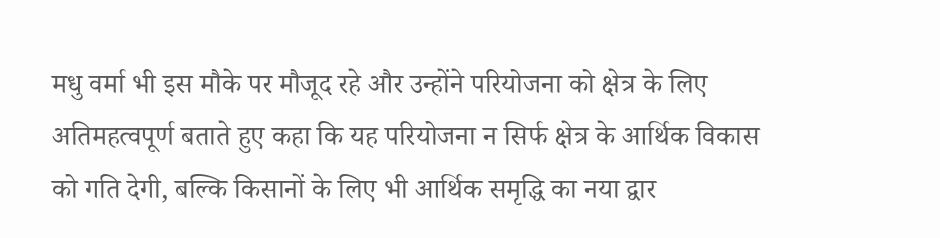मधु वर्मा भी इस मौके पर मौजूद रहे और उन्होंने परियोजना को क्षेत्र के लिए अतिमहत्वपूर्ण बताते हुए कहा कि यह परियोजना न सिर्फ क्षेत्र के आर्थिक विकास को गति देगी, बल्कि किसानों के लिए भी आर्थिक समृद्धि का नया द्वार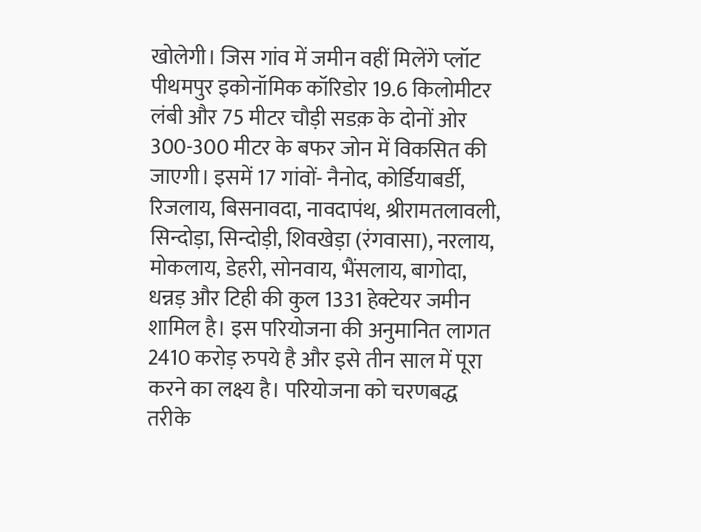खोलेगी। जिस गांव में जमीन वहीं मिलेंगे प्लॉट पीथमपुर इकोनॉमिक कॉरिडोर 19.6 किलोमीटर लंबी और 75 मीटर चौड़ी सडक़ के दोनों ओर 300-300 मीटर के बफर जोन में विकसित की जाएगी। इसमें 17 गांवों- नैनोद, कोर्डियाबर्डी, रिजलाय, बिसनावदा, नावदापंथ, श्रीरामतलावली, सिन्दोड़ा, सिन्दोड़ी, शिवखेड़ा (रंगवासा), नरलाय, मोकलाय, डेहरी, सोनवाय, भैंसलाय, बागोदा, धन्नड़ और टिही की कुल 1331 हेक्टेयर जमीन शामिल है। इस परियोजना की अनुमानित लागत 2410 करोड़ रुपये है और इसे तीन साल में पूरा करने का लक्ष्य है। परियोजना को चरणबद्ध तरीके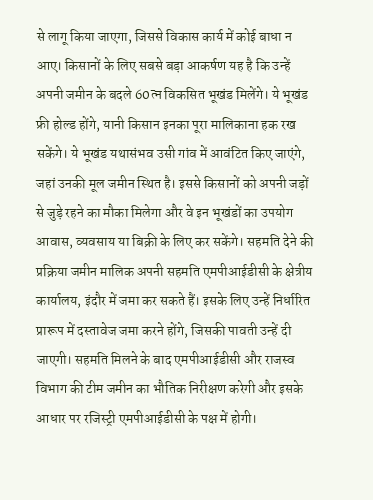से लागू किया जाएगा, जिससे विकास कार्य में कोई बाधा न आए। किसानों के लिए सबसे बड़ा आकर्षण यह है कि उन्हें अपनी जमीन के बदले 60त्न विकसित भूखंड मिलेंगे। ये भूखंड फ्री होल्ड होंगे, यानी किसान इनका पूरा मालिकाना हक रख सकेंगे। ये भूखंड यथासंभव उसी गांव में आवंटित किए जाएंगे, जहां उनकी मूल जमीन स्थित है। इससे किसानों को अपनी जड़ों से जुड़े रहने का मौका मिलेगा और वे इन भूखंडों का उपयोग आवास, व्यवसाय या बिक्री के लिए कर सकेंगे। सहमति देने की प्रक्रिया जमीन मालिक अपनी सहमति एमपीआईडीसी के क्षेत्रीय कार्यालय, इंदौर में जमा कर सकते हैं। इसके लिए उन्हें निर्धारित प्रारूप में दस्तावेज जमा करने होंगे, जिसकी पावती उन्हें दी जाएगी। सहमति मिलने के बाद एमपीआईडीसी और राजस्व विभाग की टीम जमीन का भौतिक निरीक्षण करेगी और इसके आधार पर रजिस्ट्री एमपीआईडीसी के पक्ष में होगी।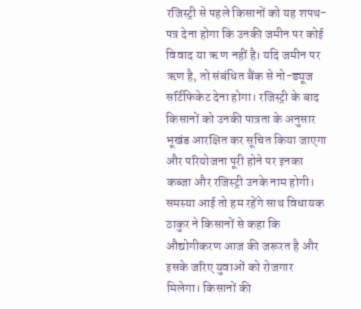रजिस्ट्री से पहले किसानों को यह शपथ-पत्र देना होगा कि उनकी जमीन पर कोई विवाद या ऋ ण नहीं है। यदि जमीन पर ऋण है, तो संबंधित बैंक से नो-ड्यूज सर्टिफिकेट देना होगा। रजिस्ट्री के बाद किसानों को उनकी पात्रता के अनुसार भूखंड आरक्षित कर सूचित किया जाएगा और परियोजना पूरी होने पर इनका कब्जा और रजिस्ट्री उनके नाम होगी। समस्या आई तो हम रहेंगे साथ विधायक ठाकुर ने किसानों से कहा कि औद्योगीकरण आज की जरूरत है और इसके जरिए युवाओं को रोजगार मिलेगा। किसानों की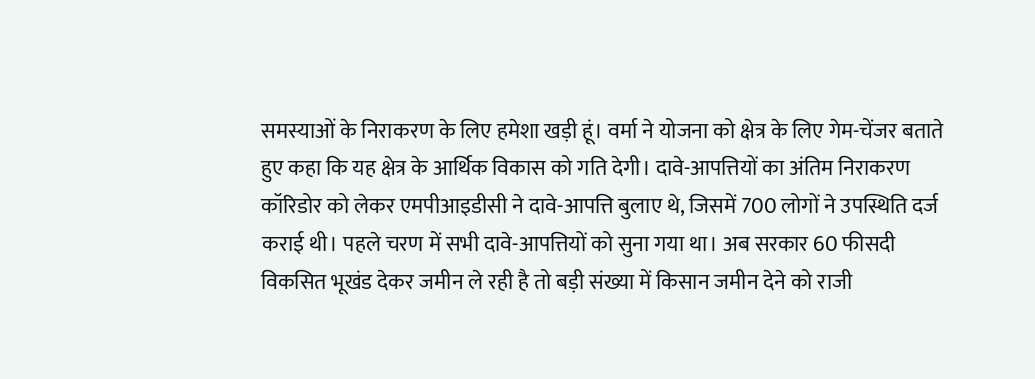समस्याओं के निराकरण के लिए हमेशा खड़ी हूं। वर्मा ने योजना को क्षेत्र के लिए गेम-चेंजर बताते हुए कहा कि यह क्षेत्र के आर्थिक विकास को गति देगी। दावे-आपत्तियों का अंतिम निराकरण कॉरिडोर को लेकर एमपीआइडीसी ने दावे-आपत्ति बुलाए थे, जिसमें 700 लोगों ने उपस्थिति दर्ज कराई थी। पहले चरण में सभी दावे-आपत्तियों को सुना गया था। अब सरकार 60 फीसदी विकसित भूखंड देकर जमीन ले रही है तो बड़ी संख्या में किसान जमीन देने को राजी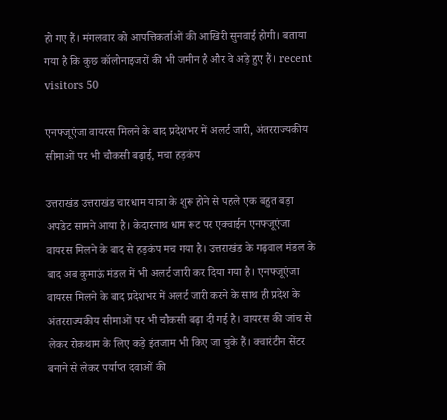हो गए हैं। मंगलवार को आपत्तिकर्ताओं की आखिरी सुनवाई होगी। बताया गया है कि कुछ कॉलोनाइजरों की भी जमीन है और वे अड़े हुए हैं। recent visitors 50

एनफ्जूएंजा वायरस मिलने के बाद प्रदेशभर में अलर्ट जारी, अंतरराज्यकीय सीमाओं पर भी चौकसी बढ़ाई, मचा हड़कंप

उत्तराखंड उत्तराखंड चारधाम यात्रा के शुरू होने से पहले एक बहुत बड़ा अपडेट सामने आया है। केदारनाथ धाम रूट पर एक्वाईन एनफ्जूएंजा वायरस मिलने के बाद से हड़कंप मच गया है। उत्तराखंड के गढ़वाल मंडल के बाद अब कुमाऊं मंडल में भी अलर्ट जारी कर दिया गया है। एनफ्जूएंजा वायरस मिलने के बाद प्रदेशभर में अलर्ट जारी करने के साथ ही प्रदेश के अंतरराज्यकीय सीमाओं पर भी चौकसी बढ़ा दी गई है। वायरस की जांच से लेकर रोकथाम के लिए कड़े इंतजाम भी किए जा चुके हैं। क्वारंटीन सेंटर बनाने से लेकर पर्याप्त दवाओं की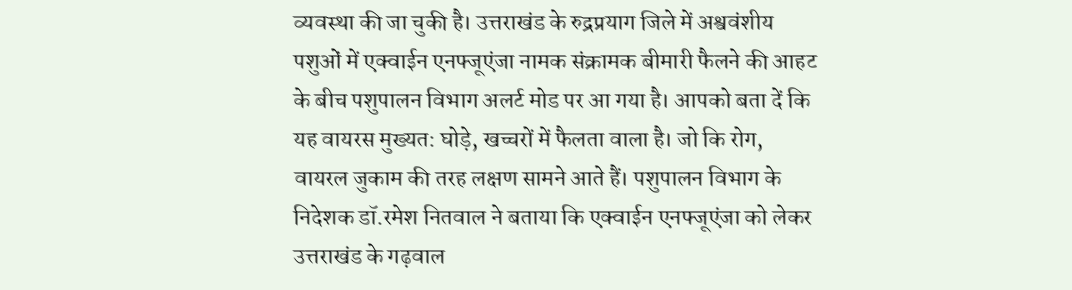व्यवस्था की जा चुकी है। उत्तराखंड के रुद्रप्रयाग जिले में अश्ववंशीय पशुओं में एक्वाईन एनफ्जूएंजा नामक संक्रामक बीमारी फैलने की आहट के बीच पशुपालन विभाग अलर्ट मोड पर आ गया है। आपको बता दें कि यह वायरस मुख्यत: घोड़े, खच्चरों में फैलता वाला है। जो कि रोग, वायरल जुकाम की तरह लक्षण सामने आते हैं। पशुपालन विभाग के निदेशक डॉ.रमेश नितवाल ने बताया कि एक्वाईन एनफ्जूएंजा को लेकर उत्तराखंड के गढ़वाल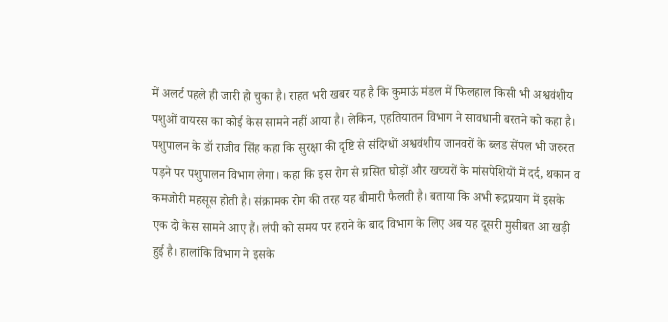में अलर्ट पहले ही जारी हो चुका है। राहत भरी खबर यह है कि कुमाऊं मंडल में फिलहाल किसी भी अश्ववंशीय पशुओं वायरस का कोई केस सामने नहीं आया है। लेकिन, एहतियातन विभाग ने सावधानी बरतने को कहा है। पशुपालन के डॉ राजीव सिंह कहा कि सुरक्षा की दृष्टि से संदिग्धों अश्ववंशीय जानवरों के ब्लड सेंपल भी जरुरत पड़ने पर पशुपालन विभाग लेगा। कहा कि इस रोग से ग्रसित घोड़ों और खच्चरों के मांसपेशियों में दर्द, थकान व कमजोरी महसूस होती है। संक्रामक रोग की तरह यह बीमारी फैलती है। बताया कि अभी रूद्रप्रयाग में इसके एक दो केस सामने आए हैं। लंपी को समय पर हराने के बाद विभाग के लिए अब यह दूसरी मुसीबत आ खड़ी हुई है। हालांकि विभाग ने इसके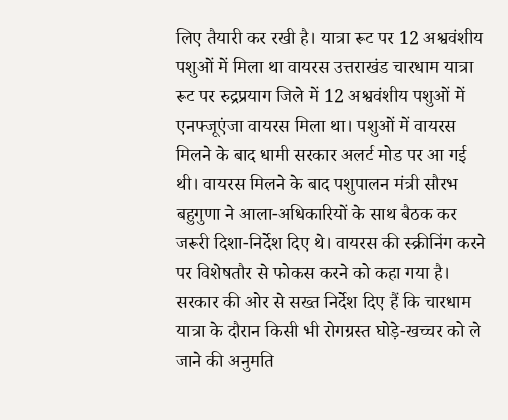लिए तैयारी कर रखी है। यात्रा रूट पर 12 अश्ववंशीय पशुओं में मिला था वायरस उत्तराखंड चारधाम यात्रा रूट पर रुद्रप्रयाग जिले में 12 अश्ववंशीय पशुओं में एनफ्जूएंजा वायरस मिला था। पशुओं में वायरस मिलने के बाद धामी सरकार अलर्ट मोड पर आ गई थी। वायरस मिलने के बाद पशुपालन मंत्री सौरभ बहुगुणा ने आला-अधिकारियों के साथ बैठक कर जरूरी दिशा-निर्देश दिए थे। वायरस की स्क्रीनिंग करने पर विशेषतौर से फोकस करने को कहा गया है। सरकार की ओर से सख्त निर्देश दिए हैं कि चारधाम यात्रा के दौरान किसी भी रोगग्रस्त घोड़े-खच्चर को ले जाने की अनुमति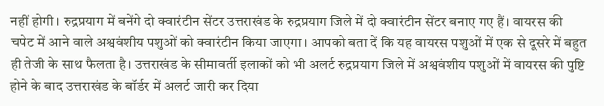नहीं होगी। रुद्रप्रयाग में बनेंगे दो क्वारंटीन सेंटर उत्तराखंड के रुद्रप्रयाग जिले में दो क्वारंटीन सेंटर बनाए गए हैं। वायरस की चपेट में आने वाले अश्ववंशीय पशुओं को क्वारंटीन किया जाएगा। आपको बता दें कि यह वायरस पशुओं में एक से दूसरे में बहुत ही तेजी के साथ फैलता है। उत्तराखंड के सीमावर्ती इलाकों को भी अलर्ट रुद्रप्रयाग जिले में अश्ववंशीय पशुओं में वायरस की पुष्टि होने के बाद उत्तराखंड के बॉर्डर में अलर्ट जारी कर दिया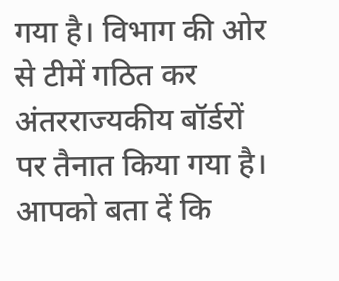गया है। विभाग की ओर से टीमें गठित कर अंतरराज्यकीय बॉर्डरों पर तैनात किया गया है। आपको बता दें कि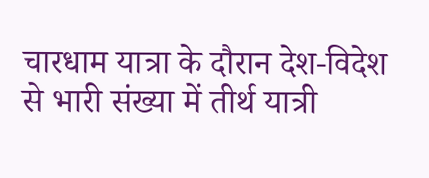चारधाम यात्रा के दौरान देश-विदेश से भारी संख्या में तीर्थ यात्री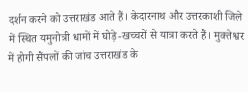दर्शन करने को उत्तराखंड आते हैं। केदारनाथ और उत्तरकाशी जिले में स्थित यमुनोत्री धामों में घोड़े-खच्चरों से यात्रा करते हैं। मुक्तेश्वर में होगी सैंपलों की जांच उत्तराखंड के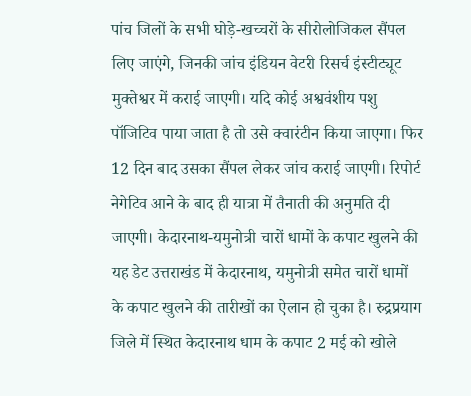पांच जिलों के सभी घोड़े-खच्चरों के सीरोलोजिकल सैंपल लिए जाएंगे, जिनकी जांच इंडियन वेटरी रिसर्च इंस्टीट्यूट मुक्तेश्वर में कराई जाएगी। यदि कोई अश्ववंशीय पशु पॉजिटिव पाया जाता है तो उसे क्वारंटीन किया जाएगा। फिर 12 दिन बाद उसका सैंपल लेकर जांच कराई जाएगी। रिपोर्ट नेगेटिव आने के बाद ही यात्रा में तैनाती की अनुमति दी जाएगी। केदारनाथ-यमुनोत्री चारों धामों के कपाट खुलने की यह डेट उत्तराखंड में केदारनाथ, यमुनोत्री समेत चारों धामों के कपाट खुलने की तारीखों का ऐलान हो चुका है। रुद्रप्रयाग जिले में स्थित केदारनाथ धाम के कपाट 2 मई को खोले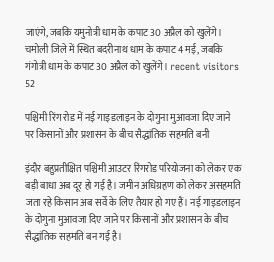जाएंगे, जबकि यमुनोत्री धाम के कपाट 30 अप्रैल को खुलेंगे। चमोली जिले में स्थित बदरीनाथ धाम के कपाट 4 मई, जबकि गंगोत्री धाम के कपाट 30 अप्रैल को खुलेंगे। recent visitors 52

पश्चिमी रिंग रोड में नई गाइडलाइन के दोगुना मुआवजा दिए जाने पर किसानों और प्रशासन के बीच सैद्धांतिक सहमति बनी

इंदौर बहुप्रतीक्षित पश्चिमी आउटर रिंगरोड परियोजना को लेकर एक बड़ी बाधा अब दूर हो गई है। जमीन अधिग्रहण को लेकर असहमति जता रहे किसान अब सर्वे के लिए तैयार हो गए हैं। नई गाइडलाइन के दोगुना मुआवजा दिए जाने पर किसानों और प्रशासन के बीच सैद्धांतिक सहमति बन गई है।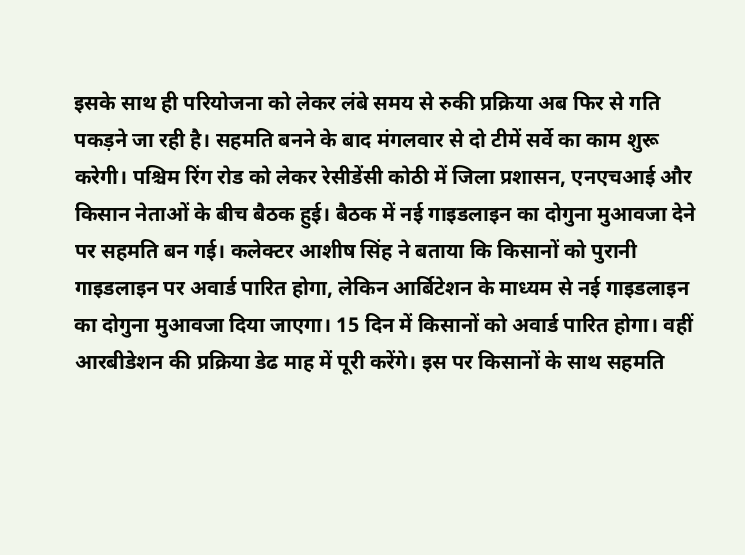इसके साथ ही परियोजना को लेकर लंबे समय से रुकी प्रक्रिया अब फिर से गति पकड़ने जा रही है। सहमति बनने के बाद मंगलवार से दो टीमें सर्वे का काम शुरू करेगी। पश्चिम रिंग रोड को लेकर रेसीडेंसी कोठी में जिला प्रशासन, एनएचआई और किसान नेताओं के बीच बैठक हुई। बैठक में नई गाइडलाइन का दोगुना मुआवजा देने पर सहमति बन गई। कलेक्टर आशीष सिंह ने बताया कि किसानों को पुरानी गाइडलाइन पर अवार्ड पारित होगा, लेकिन आर्बिटेशन के माध्यम से नई गाइडलाइन का दोगुना मुआवजा दिया जाएगा। 15 दिन में किसानों को अवार्ड पारित होगा। वहीं आरबीडेशन की प्रक्रिया डेढ माह में पूरी करेंगे। इस पर किसानों के साथ सहमति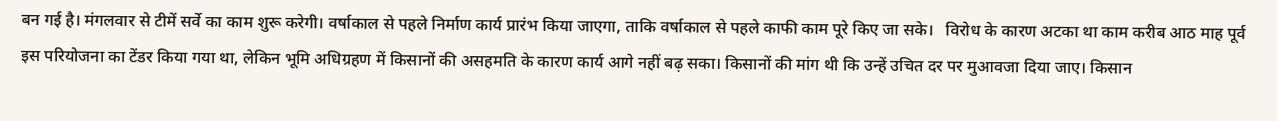बन गई है। मंगलवार से टीमें सर्वे का काम शुरू करेगी। वर्षाकाल से पहले निर्माण कार्य प्रारंभ किया जाएगा, ताकि वर्षाकाल से पहले काफी काम पूरे किए जा सके।   विरोध के कारण अटका था काम करीब आठ माह पूर्व इस परियोजना का टेंडर किया गया था, लेकिन भूमि अधिग्रहण में किसानों की असहमति के कारण कार्य आगे नहीं बढ़ सका। किसानों की मांग थी कि उन्हें उचित दर पर मुआवजा दिया जाए। किसान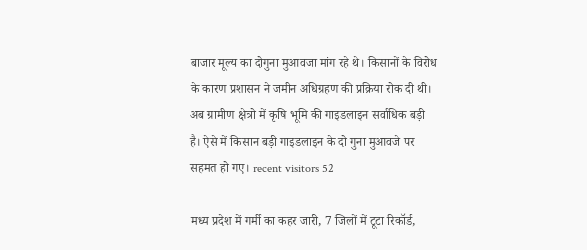बाजार मूल्य का दोगुना मुआवजा मांग रहे थे। किसानों के विरोध के कारण प्रशासन ने जमीन अधिग्रहण की प्रक्रिया रोक दी थी। अब ग्रामीण क्षेत्रो में कृषि भूमि की गाइडलाइन सर्वाधिक बड़ी है। ऐसे में किसान बड़ी गाइडलाइन के दो गुना मुआवजे पर सहमत हो गए। recent visitors 52

मध्‍य प्रदेश में गर्मी का कहर जारी, 7 जिलों में टूटा रिकॉर्ड,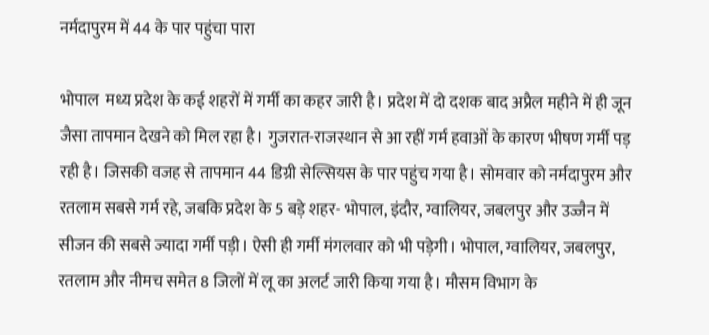नर्मदापुरम में 44 के पार पहुंचा पारा

भोपाल  मध्य प्रदेश के कई शहरों में गर्मी का कहर जारी है। प्रदेश में दो दशक बाद अप्रैल महीने में ही जून जैसा तापमान देखने को मिल रहा है। गुजरात-राजस्थान से आ रहीं गर्म हवाओं के कारण भीषण गर्मी पड़ रही है। जिसकी वजह से तापमान 44 डिग्री सेल्सियस के पार पहुंच गया है। सोमवार को नर्मदापुरम और रतलाम सबसे गर्म रहे, जबकि प्रदेश के 5 बड़े शहर- भोपाल, इंदौर, ग्वालियर, जबलपुर और उज्जैन में सीजन की सबसे ज्यादा गर्मी पड़ी। ऐसी ही गर्मी मंगलवार को भी पड़ेगी। भोपाल, ग्वालियर, जबलपुर, रतलाम और नीमच समेत 8 जिलों में लू का अलर्ट जारी किया गया है। मौसम विभाग के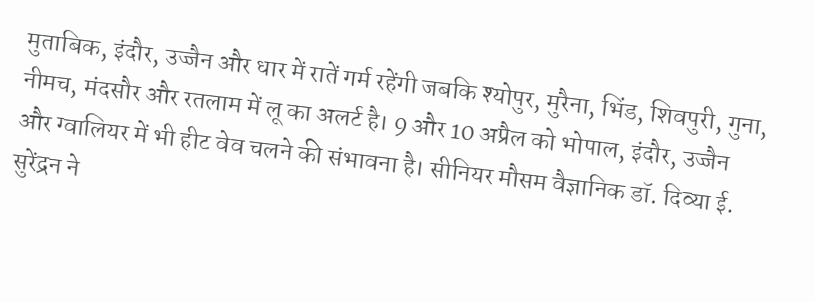मुताबिक, इंदौर, उज्जैन और धार में रातें गर्म रहेंगी जबकि श्योपुर, मुरैना, भिंड, शिवपुरी, गुना, नीमच, मंदसौर और रतलाम में लू का अलर्ट है। 9 और 10 अप्रैल को भोपाल, इंदौर, उज्जैन और ग्वालियर में भी हीट वेव चलने की संभावना है। सीनियर मौसम वैज्ञानिक डॉ. दिव्या ई. सुरेंद्रन ने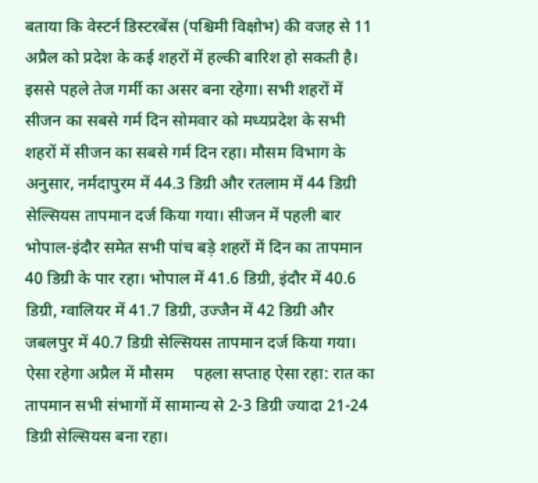बताया कि वेस्टर्न डिस्टरबेंस (पश्चिमी विक्षोभ) की वजह से 11 अप्रैल को प्रदेश के कई शहरों में हल्की बारिश हो सकती है। इससे पहले तेज गर्मी का असर बना रहेगा। सभी शहरों में सीजन का सबसे गर्म दिन सोमवार को मध्यप्रदेश के सभी शहरों में सीजन का सबसे गर्म दिन रहा। मौसम विभाग के अनुसार, नर्मदापुरम में 44.3 डिग्री और रतलाम में 44 डिग्री सेल्सियस तापमान दर्ज किया गया। सीजन में पहली बार भोपाल-इंदौर समेत सभी पांच बड़े शहरों में दिन का तापमान 40 डिग्री के पार रहा। भोपाल में 41.6 डिग्री, इंदौर में 40.6 डिग्री, ग्वालियर में 41.7 डिग्री, उज्जैन में 42 डिग्री और जबलपुर में 40.7 डिग्री सेल्सियस तापमान दर्ज किया गया। ऐसा रहेगा अप्रैल में मौसम     पहला सप्ताह ऐसा रहा: रात का तापमान सभी संभागों में सामान्य से 2-3 डिग्री ज्यादा 21-24 डिग्री सेल्सियस बना रहा।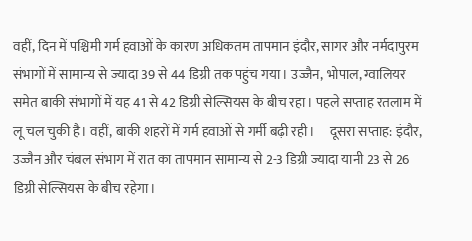वहीं, दिन में पश्चिमी गर्म हवाओं के कारण अधिकतम तापमान इंदौर, सागर और नर्मदापुरम संभागों में सामान्य से ज्यादा 39 से 44 डिग्री तक पहुंच गया। उज्जैन, भोपाल, ग्वालियर समेत बाकी संभागों में यह 41 से 42 डिग्री सेल्सियस के बीच रहा। पहले सप्ताह रतलाम में लू चल चुकी है। वहीं, बाकी शहरों में गर्म हवाओं से गर्मी बढ़ी रही।     दूसरा सप्ताह: इंदौर, उज्जैन और चंबल संभाग में रात का तापमान सामान्य से 2-3 डिग्री ज्यादा यानी 23 से 26 डिग्री सेल्सियस के बीच रहेगा।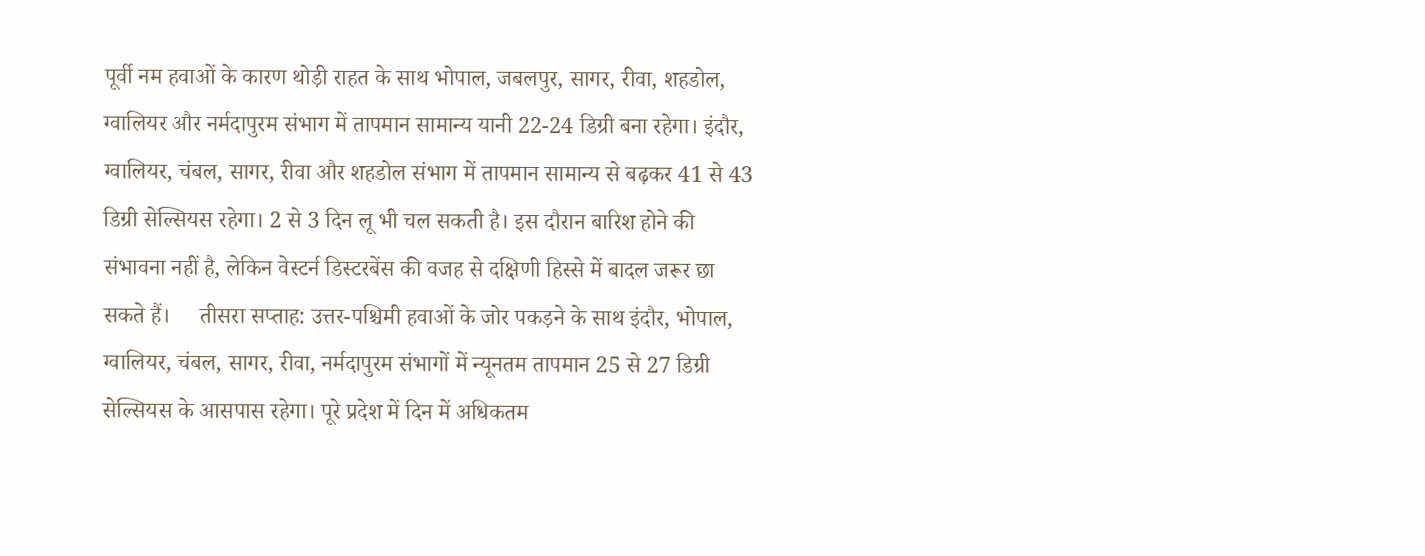पूर्वी नम हवाओं के कारण थोड़ी राहत के साथ भोपाल, जबलपुर, सागर, रीवा, शहडोल, ग्वालियर और नर्मदापुरम संभाग में तापमान सामान्य यानी 22-24 डिग्री बना रहेगा। इंदौर, ग्वालियर, चंबल, सागर, रीवा और शहडोल संभाग में तापमान सामान्य से बढ़कर 41 से 43 डिग्री सेल्सियस रहेगा। 2 से 3 दिन लू भी चल सकती है। इस दौरान बारिश होने की संभावना नहीं है, लेकिन वेस्टर्न डिस्टरबेंस की वजह से दक्षिणी हिस्से में बादल जरूर छा सकते हैं।     तीसरा सप्ताह: उत्तर-पश्चिमी हवाओं के जोर पकड़ने के साथ इंदौर, भोपाल, ग्वालियर, चंबल, सागर, रीवा, नर्मदापुरम संभागों में न्यूनतम तापमान 25 से 27 डिग्री सेल्सियस के आसपास रहेगा। पूरे प्रदेश में दिन में अधिकतम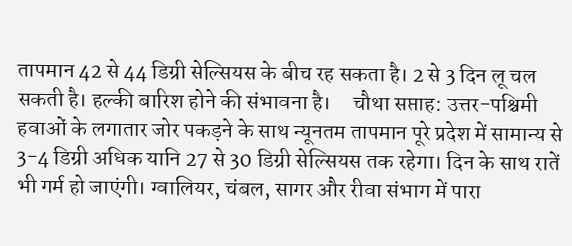तापमान 42 से 44 डिग्री सेल्सियस के बीच रह सकता है। 2 से 3 दिन लू चल सकती है। हल्की बारिश होने की संभावना है।     चौथा सप्ताह: उत्तर-पश्चिमी हवाओं के लगातार जोर पकड़ने के साथ न्यूनतम तापमान पूरे प्रदेश में सामान्य से 3-4 डिग्री अधिक यानि 27 से 30 डिग्री सेल्सियस तक रहेगा। दिन के साथ रातें भी गर्म हो जाएंगी। ग्वालियर, चंबल, सागर और रीवा संभाग में पारा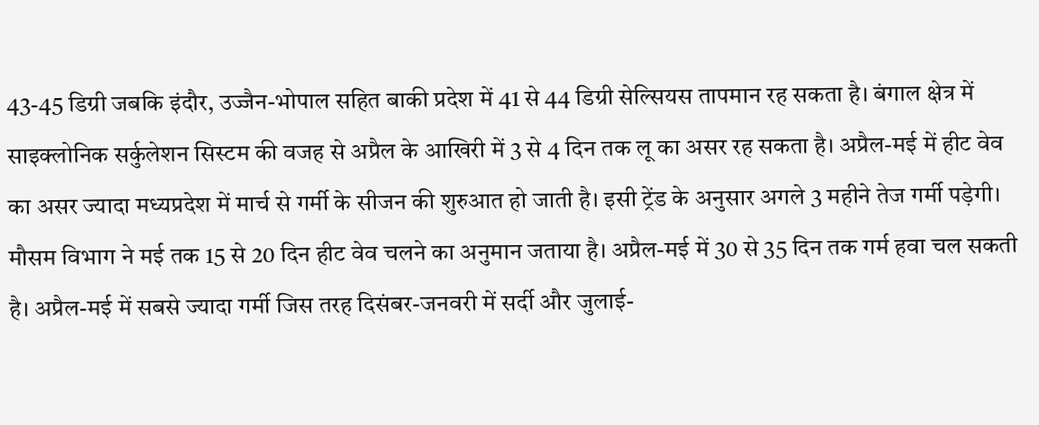43-45 डिग्री जबकि इंदौर, उज्जैन-भोपाल सहित बाकी प्रदेश में 41 से 44 डिग्री सेल्सियस तापमान रह सकता है। बंगाल क्षेत्र में साइक्लोनिक सर्कुलेशन सिस्टम की वजह से अप्रैल के आखिरी में 3 से 4 दिन तक लू का असर रह सकता है। अप्रैल-मई में हीट वेव का असर ज्यादा मध्यप्रदेश में मार्च से गर्मी के सीजन की शुरुआत हो जाती है। इसी ट्रेंड के अनुसार अगले 3 महीने तेज गर्मी पड़ेगी। मौसम विभाग ने मई तक 15 से 20 दिन हीट वेव चलने का अनुमान जताया है। अप्रैल-मई में 30 से 35 दिन तक गर्म हवा चल सकती है। अप्रैल-मई में सबसे ज्यादा गर्मी जिस तरह दिसंबर-जनवरी में सर्दी और जुलाई-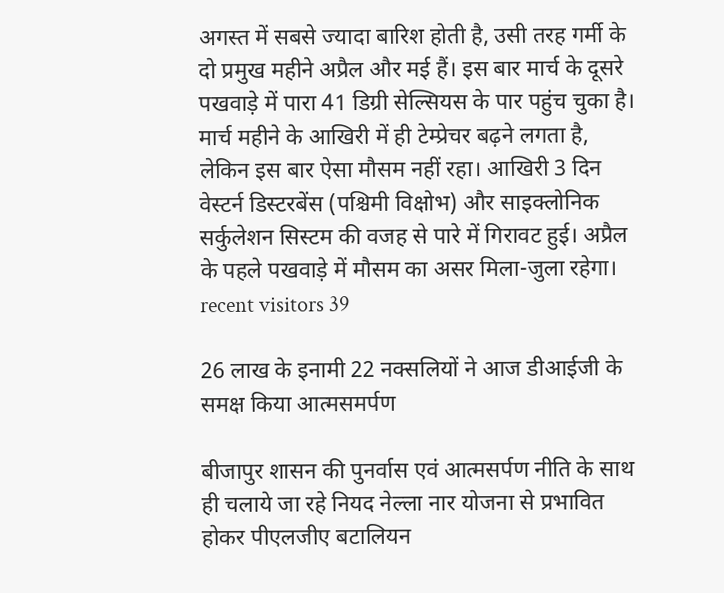अगस्त में सबसे ज्यादा बारिश होती है, उसी तरह गर्मी के दो प्रमुख महीने अप्रैल और मई हैं। इस बार मार्च के दूसरे पखवाड़े में पारा 41 डिग्री सेल्सियस के पार पहुंच चुका है। मार्च महीने के आखिरी में ही टेम्प्रेचर बढ़ने लगता है, लेकिन इस बार ऐसा मौसम नहीं रहा। आखिरी 3 दिन वेस्टर्न डिस्टरबेंस (पश्चिमी विक्षोभ) और साइक्लोनिक सर्कुलेशन सिस्टम की वजह से पारे में गिरावट हुई। अप्रैल के पहले पखवाड़े में मौसम का असर मिला-जुला रहेगा। recent visitors 39

26 लाख के इनामी 22 नक्सलियों ने आज डीआईजी के समक्ष किया आत्मसमर्पण

बीजापुर शासन की पुनर्वास एवं आत्मसर्पण नीति के साथ ही चलाये जा रहे नियद नेल्ला नार योजना से प्रभावित होकर पीएलजीए बटालियन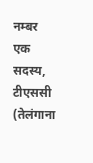नम्बर एक सदस्य, टीएससी (तेलंगाना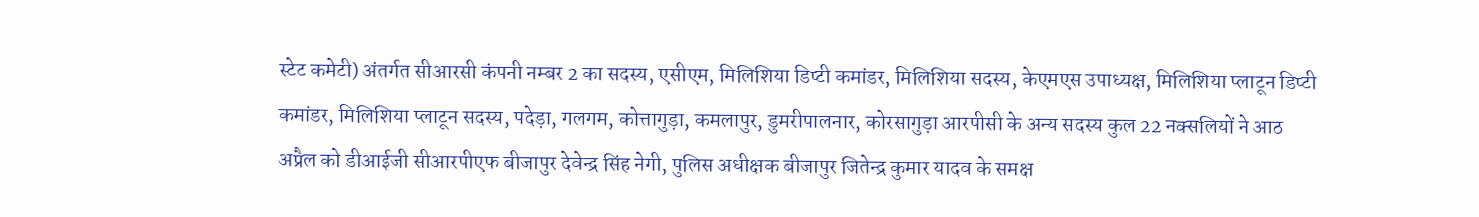स्टेट कमेटी) अंतर्गत सीआरसी कंपनी नम्बर 2 का सदस्य, एसीएम, मिलिशिया डिप्टी कमांडर, मिलिशिया सदस्य, केएमएस उपाध्यक्ष, मिलिशिया प्लाटून डिप्टी कमांडर, मिलिशिया प्लाटून सदस्य, पदेड़ा, गलगम, कोत्तागुड़ा, कमलापुर, डुमरीपालनार, कोरसागुड़ा आरपीसी के अन्य सदस्य कुल 22 नक्सलियों ने आठ अप्रैल को डीआईजी सीआरपीएफ बीजापुर देवेन्द्र सिंह नेगी, पुलिस अधीक्षक बीजापुर जितेन्द्र कुमार यादव के समक्ष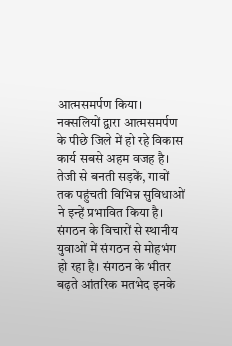आत्मसमर्पण किया। नक्सलियों द्वारा आत्मसमर्पण के पीछे जिले में हो रहे विकास कार्य सबसे अहम वजह है। तेजी से बनती सड़कें, गावों तक पहुंचती विभिन्न सुविधाओं ने इन्हें प्रभावित किया है। संगठन के विचारों से स्थानीय युवाओं में संगठन से मोहभंग हो रहा है। संगठन के भीतर बढ़ते आंतरिक मतभेद इनके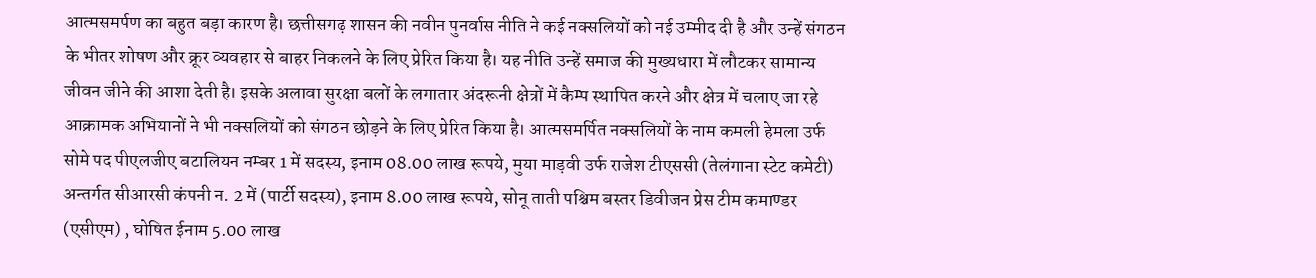आत्मसमर्पण का बहुत बड़ा कारण है। छत्तीसगढ़ शासन की नवीन पुनर्वास नीति ने कई नक्सलियों को नई उम्मीद दी है और उन्हें संगठन के भीतर शोषण और क्रूर व्यवहार से बाहर निकलने के लिए प्रेरित किया है। यह नीति उन्हें समाज की मुख्यधारा में लौटकर सामान्य जीवन जीने की आशा देती है। इसके अलावा सुरक्षा बलों के लगातार अंदरूनी क्षेत्रों में कैम्प स्थापित करने और क्षेत्र में चलाए जा रहे आक्रामक अभियानों ने भी नक्सलियों को संगठन छोड़ने के लिए प्रेरित किया है। आत्मसमर्पित नक्सलियों के नाम कमली हेमला उर्फ सोमे पद पीएलजीए बटालियन नम्बर 1 में सदस्य, इनाम 08.00 लाख रूपये, मुया माड़वी उर्फ राजेश टीएससी (तेलंगाना स्टेट कमेटी) अन्तर्गत सीआरसी कंपनी न. 2 में (पार्टी सदस्य), इनाम 8.00 लाख रूपये, सोनू ताती पश्चिम बस्तर डिवीजन प्रेस टीम कमाण्डर (एसीएम) , घोषित ईनाम 5.00 लाख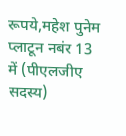रूपये,महेश पुनेम प्लाटून नबंर 13 में (पीएलजीए सदस्य)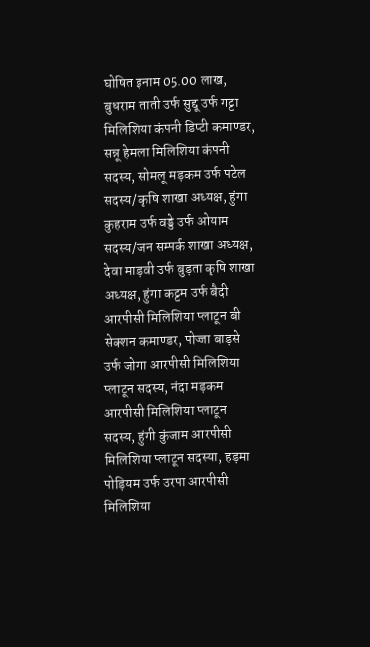घोषित इनाम 05.00 लाख, बुधराम ताती उर्फ सुद्दू उर्फ गट्टा मिलिशिया कंपनी डिप्टी कमाण्डर, सन्नू हेमला मिलिशिया कंपनी सदस्य, सोमलू मड़कम उर्फ पटेल सदस्य/कृषि शाखा अध्यक्ष, हुंगा कुहराम उर्फ वड्डे उर्फ ओयाम सदस्य/जन सम्पर्क शाखा अध्यक्ष, देवा माड़वी उर्फ बुड़ता कृषि शाखा अध्यक्ष, हुंगा कट्टम उर्फ बैदी आरपीसी मिलिशिया प्लाटून बी सेक्शन कमाण्डर, पोज्जा बाड़से उर्फ जोगा आरपीसी मिलिशिया प्लाटून सदस्य, नंदा मड़कम आरपीसी मिलिशिया प्लाटून सदस्य, हुंगी कुंजाम आरपीसी मिलिशिया प्लाटून सदस्या, हड़मा पोड़ियम उर्फ उरपा आरपीसी मिलिशिया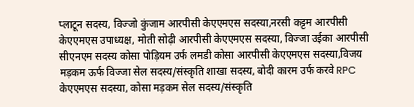प्लाटून सदस्य, विज्जो कुंजाम आरपीसी केएएमएस सदस्या,नरसी कट्टम आरपीसी केएएमएस उपाध्यक्ष, मोती सोढ़ी आरपीसी केएएमएस सदस्या, विज्जा उईका आरपीसी सीएनएम सदस्य कोसा पोड़ियम उर्फ लमडी कोसा आरपीसी केएएमएस सदस्या,विजय मड़कम ऊर्फ विज्जा सेल सदस्य/संस्कृति शाखा सदस्य, बोदी कारम उर्फ करवे RPC केएएमएस सदस्या, कोसा मड़कम सेल सदस्य/संस्कृति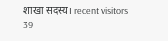शाखा सदस्य। recent visitors 39